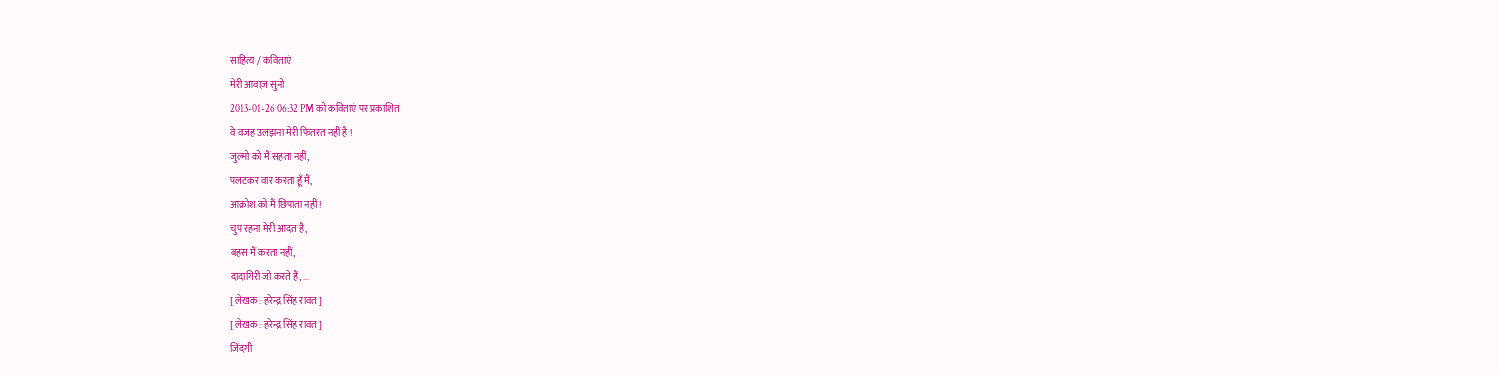साहित्य / कविताएं
मेरी आवाज़ सुनो
2013-01-26 06:32 PM को कविताएं पर प्रकाशित
वे वजह उलझना मेरी फितरत नहीं है !
जुल्मो को मैं सहता नहीं,
पलटकर वार करता हूँ मैं,
आक्रोश को मैं छिपाता नहीं !
चुप रहना मेरी आदत है,
बहस मैं करता नहीं,
दादागिरी जो करते हैं, …
[ लेखक : हरेन्द्र सिंह रावत ]
[ लेखक : हरेन्द्र सिंह रावत ]
जिंदगी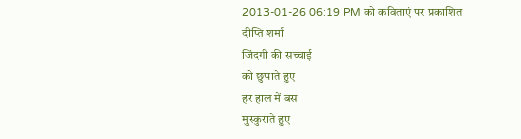2013-01-26 06:19 PM को कविताएं पर प्रकाशित
दीप्ति शर्मा
जिंदगी की सच्चाई
को छुपाते हुए
हर हाल में बस
मुस्कुराते हुए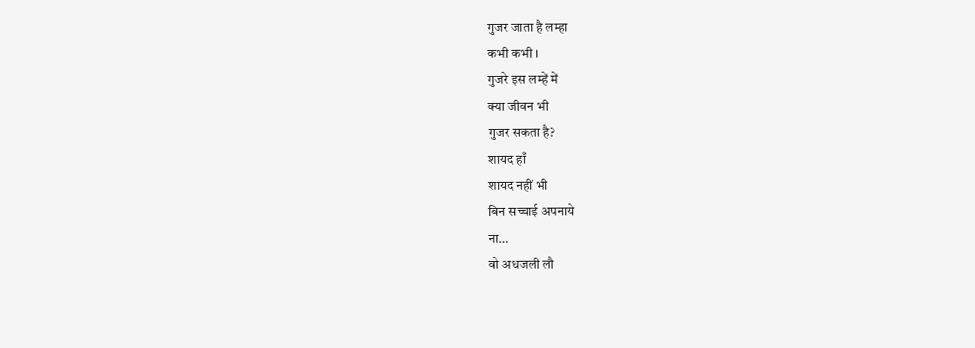गुजर जाता है लम्हा
कभी कभी ।
गुजरे इस लम्हें में
क्या जीवन भी
गुजर सकता है?
शायद हाँ
शायद नहीं भी
बिन सच्चाई अपनाये
ना…
वो अधजली लौ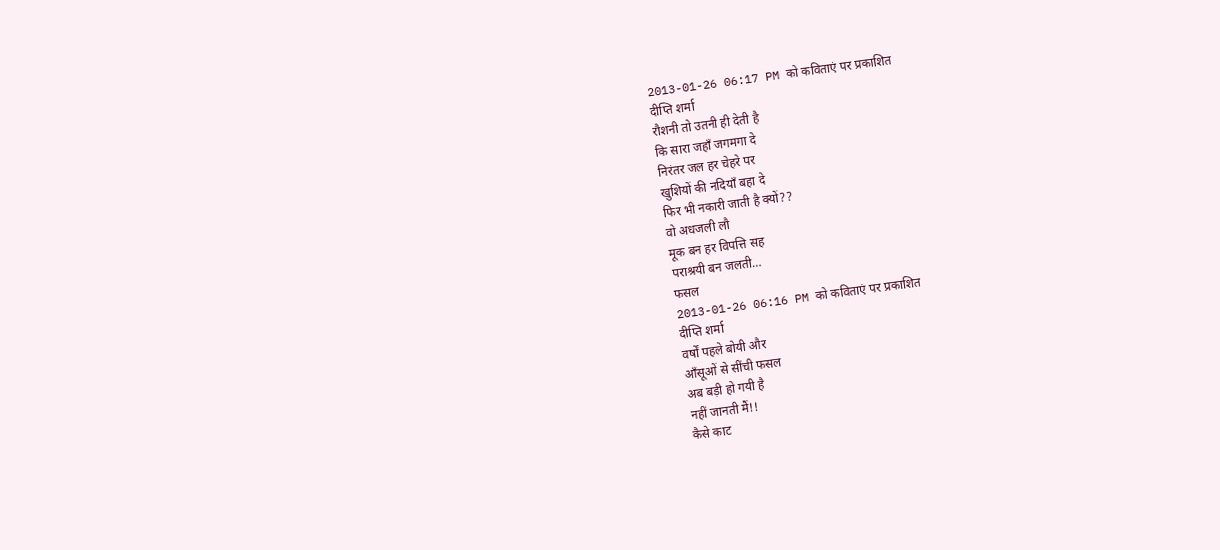2013-01-26 06:17 PM को कविताएं पर प्रकाशित
दीप्ति शर्मा
रौशनी तो उतनी ही देती है
कि सारा जहाँ जगमगा दे
निरंतर जल हर चेहरे पर
खुशियों की नदियाँ बहा दे
फिर भी नकारी जाती है क्यों??
वो अधजली लौ
मूक बन हर विपत्ति सह
पराश्रयी बन जलती…
फसल
2013-01-26 06:16 PM को कविताएं पर प्रकाशित
दीप्ति शर्मा
वर्षों पहले बोयी और
आँसूओं से सींची फसल
अब बड़ी हो गयी है
नहीं जानती मैं!!
कैसे काट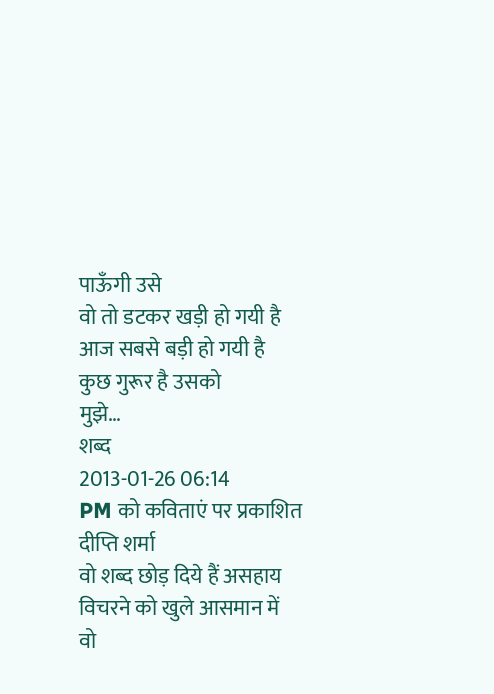पाऊँगी उसे
वो तो डटकर खड़ी हो गयी है
आज सबसे बड़ी हो गयी है
कुछ गुरूर है उसको
मुझे…
शब्द
2013-01-26 06:14 PM को कविताएं पर प्रकाशित
दीप्ति शर्मा
वो शब्द छोड़ दिये हैं असहाय
विचरने को खुले आसमान में
वो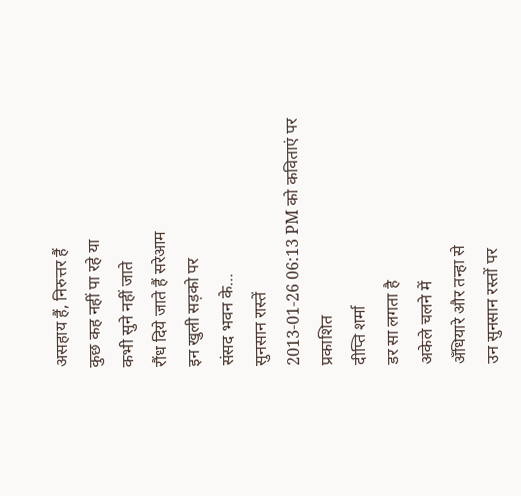असहाय हैं, निरुत्तर हैं
कुछ कह नहीं पा रहे या
कभी सुने नहीं जाते
रौंध दिये जाते हैं सरेआम
इन खुली सड़को पर
संसद भवन के…
सुनसान रास्तें
2013-01-26 06:13 PM को कविताएं पर प्रकाशित
दीप्ति शर्मा
डर सा लगता है
अकेले चलने में
अँधियारे और तन्हा से
उन सुनसान रस्तों पर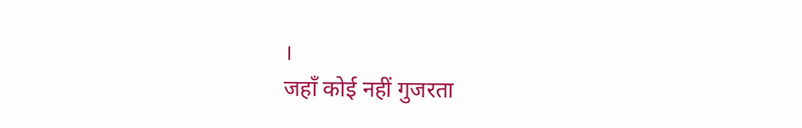।
जहाँ कोई नहीं गुजरता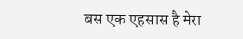बस एक एहसास है मेरा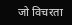जो विचरता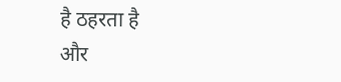है ठहरता है
और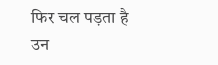फिर चल पड़ता है
उन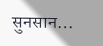सुनसान…